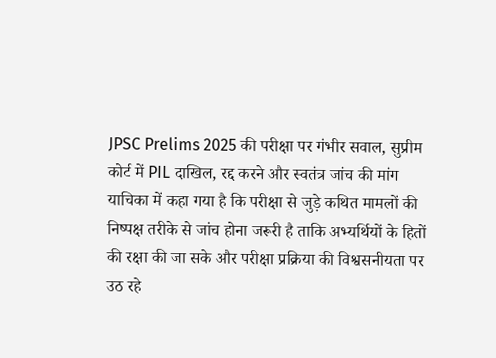JPSC Prelims 2025 की परीक्षा पर गंभीर सवाल, सुप्रीम कोर्ट में PIL दाखिल, रद्द करने और स्वतंत्र जांच की मांग
याचिका में कहा गया है कि परीक्षा से जुड़े कथित मामलों की निष्पक्ष तरीके से जांच होना जरूरी है ताकि अभ्यर्थियों के हितों की रक्षा की जा सके और परीक्षा प्रक्रिया की विश्वसनीयता पर उठ रहे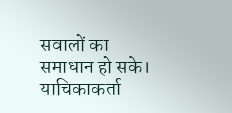सवालों का समाधान हो सके। याचिकाकर्ता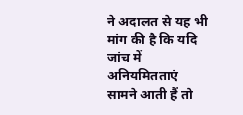ने अदालत से यह भी मांग की है कि यदि जांच में अनियमितताएं सामने आती हैं तो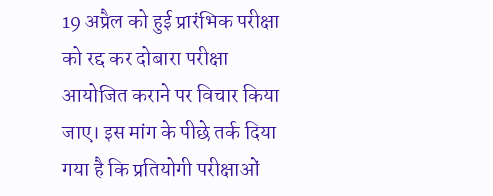19 अप्रैल को हुई प्रारंभिक परीक्षा को रद्द कर दोबारा परीक्षा आयोजित कराने पर विचार किया जाए। इस मांग के पीछे तर्क दिया गया है कि प्रतियोगी परीक्षाओं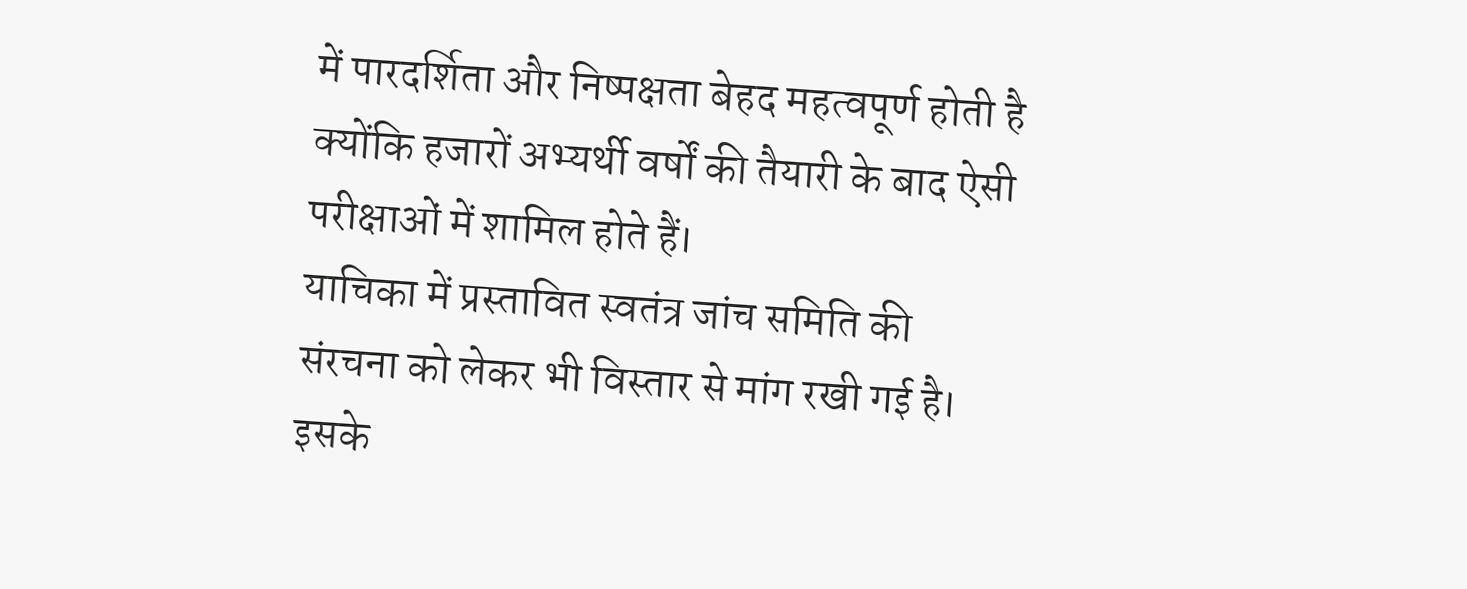में पारदर्शिता और निष्पक्षता बेहद महत्वपूर्ण होती है क्योंकि हजारों अभ्यर्थी वर्षों की तैयारी के बाद ऐसी परीक्षाओं में शामिल होते हैं।
याचिका में प्रस्तावित स्वतंत्र जांच समिति की संरचना को लेकर भी विस्तार से मांग रखी गई है। इसके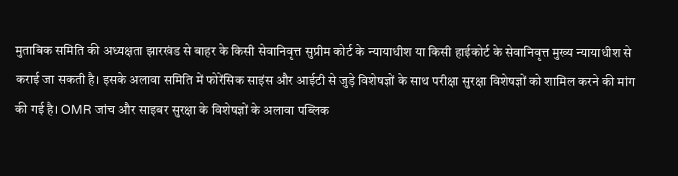मुताबिक समिति की अध्यक्षता झारखंड से बाहर के किसी सेवानिवृत्त सुप्रीम कोर्ट के न्यायाधीश या किसी हाईकोर्ट के सेवानिवृत्त मुख्य न्यायाधीश से कराई जा सकती है। इसके अलावा समिति में फोरेंसिक साइंस और आईटी से जुड़े विशेषज्ञों के साथ परीक्षा सुरक्षा विशेषज्ञों को शामिल करने की मांग की गई है। OMR जांच और साइबर सुरक्षा के विशेषज्ञों के अलावा पब्लिक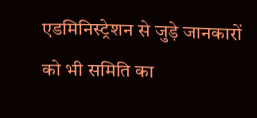एडमिनिस्ट्रेशन से जुड़े जानकारों को भी समिति का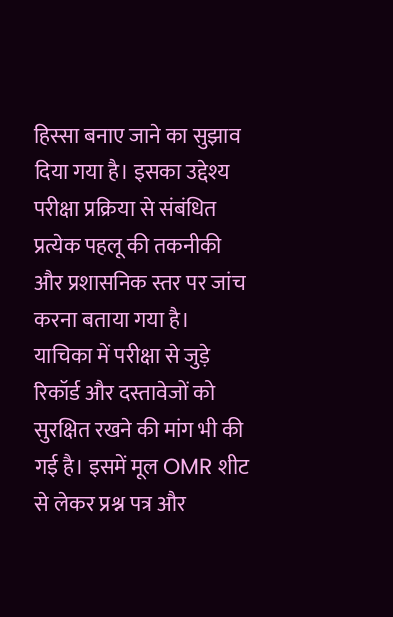हिस्सा बनाए जाने का सुझाव दिया गया है। इसका उद्देश्य परीक्षा प्रक्रिया से संबंधित प्रत्येक पहलू की तकनीकी और प्रशासनिक स्तर पर जांच करना बताया गया है।
याचिका में परीक्षा से जुड़े रिकॉर्ड और दस्तावेजों को सुरक्षित रखने की मांग भी की गई है। इसमें मूल OMR शीट से लेकर प्रश्न पत्र और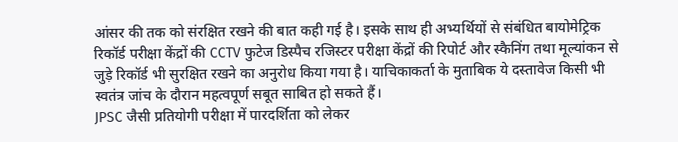आंसर की तक को संरक्षित रखने की बात कही गई है। इसके साथ ही अभ्यर्थियों से संबंधित बायोमेट्रिक रिकॉर्ड परीक्षा केंद्रों की CCTV फुटेज डिस्पैच रजिस्टर परीक्षा केंद्रों की रिपोर्ट और स्कैनिंग तथा मूल्यांकन से जुड़े रिकॉर्ड भी सुरक्षित रखने का अनुरोध किया गया है। याचिकाकर्ता के मुताबिक ये दस्तावेज किसी भी स्वतंत्र जांच के दौरान महत्वपूर्ण सबूत साबित हो सकते हैं।
JPSC जैसी प्रतियोगी परीक्षा में पारदर्शिता को लेकर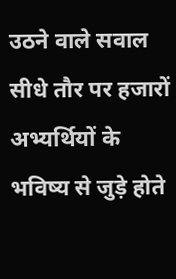उठने वाले सवाल सीधे तौर पर हजारों अभ्यर्थियों के भविष्य से जुड़े होते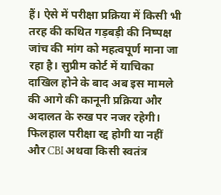हैं। ऐसे में परीक्षा प्रक्रिया में किसी भी तरह की कथित गड़बड़ी की निष्पक्ष जांच की मांग को महत्वपूर्ण माना जा रहा है। सुप्रीम कोर्ट में याचिका दाखिल होने के बाद अब इस मामले की आगे की कानूनी प्रक्रिया और अदालत के रुख पर नजर रहेगी। फिलहाल परीक्षा रद्द होगी या नहीं और CBI अथवा किसी स्वतंत्र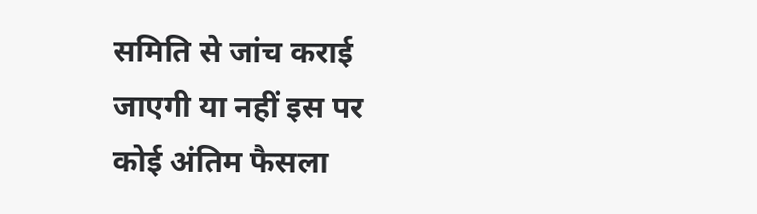समिति से जांच कराई जाएगी या नहीं इस पर कोई अंतिम फैसला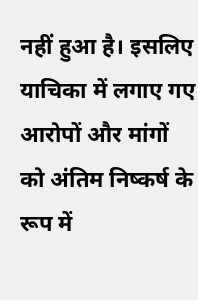नहीं हुआ है। इसलिए याचिका में लगाए गए आरोपों और मांगों को अंतिम निष्कर्ष के रूप में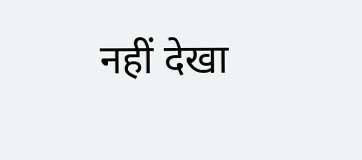नहीं देखा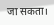जा सकता।